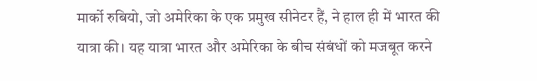मार्को रुबियो, जो अमेरिका के एक प्रमुख सीनेटर हैं, ने हाल ही में भारत की यात्रा की। यह यात्रा भारत और अमेरिका के बीच संबंधों को मजबूत करने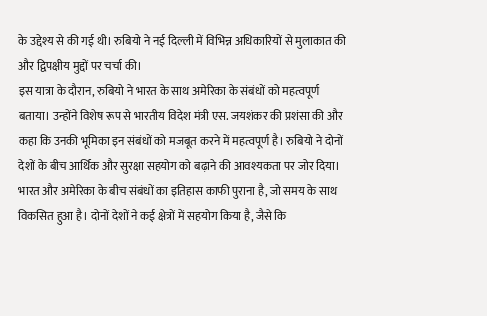के उद्देश्य से की गई थी। रुबियो ने नई दिल्ली में विभिन्न अधिकारियों से मुलाकात की और द्विपक्षीय मुद्दों पर चर्चा की।
इस यात्रा के दौरान, रुबियो ने भारत के साथ अमेरिका के संबंधों को महत्वपूर्ण बताया। उन्होंने विशेष रूप से भारतीय विदेश मंत्री एस. जयशंकर की प्रशंसा की और कहा कि उनकी भूमिका इन संबंधों को मजबूत करने में महत्वपूर्ण है। रुबियो ने दोनों देशों के बीच आर्थिक और सुरक्षा सहयोग को बढ़ाने की आवश्यकता पर जोर दिया।
भारत और अमेरिका के बीच संबंधों का इतिहास काफी पुराना है, जो समय के साथ विकसित हुआ है। दोनों देशों ने कई क्षेत्रों में सहयोग किया है, जैसे कि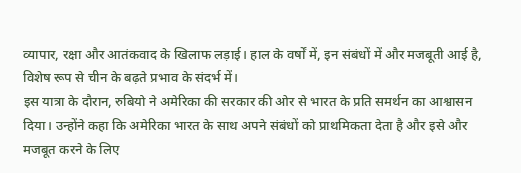व्यापार, रक्षा और आतंकवाद के खिलाफ लड़ाई। हाल के वर्षों में, इन संबंधों में और मजबूती आई है, विशेष रूप से चीन के बढ़ते प्रभाव के संदर्भ में।
इस यात्रा के दौरान, रुबियो ने अमेरिका की सरकार की ओर से भारत के प्रति समर्थन का आश्वासन दिया। उन्होंने कहा कि अमेरिका भारत के साथ अपने संबंधों को प्राथमिकता देता है और इसे और मजबूत करने के लिए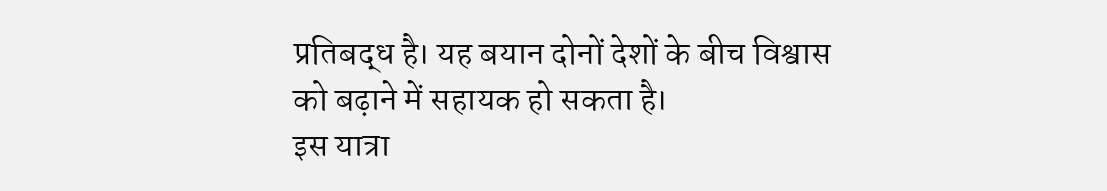प्रतिबद्ध है। यह बयान दोनों देशों के बीच विश्वास को बढ़ाने में सहायक हो सकता है।
इस यात्रा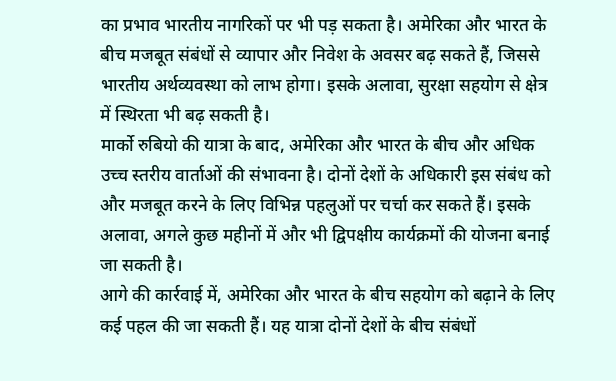का प्रभाव भारतीय नागरिकों पर भी पड़ सकता है। अमेरिका और भारत के बीच मजबूत संबंधों से व्यापार और निवेश के अवसर बढ़ सकते हैं, जिससे भारतीय अर्थव्यवस्था को लाभ होगा। इसके अलावा, सुरक्षा सहयोग से क्षेत्र में स्थिरता भी बढ़ सकती है।
मार्को रुबियो की यात्रा के बाद, अमेरिका और भारत के बीच और अधिक उच्च स्तरीय वार्ताओं की संभावना है। दोनों देशों के अधिकारी इस संबंध को और मजबूत करने के लिए विभिन्न पहलुओं पर चर्चा कर सकते हैं। इसके अलावा, अगले कुछ महीनों में और भी द्विपक्षीय कार्यक्रमों की योजना बनाई जा सकती है।
आगे की कार्रवाई में, अमेरिका और भारत के बीच सहयोग को बढ़ाने के लिए कई पहल की जा सकती हैं। यह यात्रा दोनों देशों के बीच संबंधों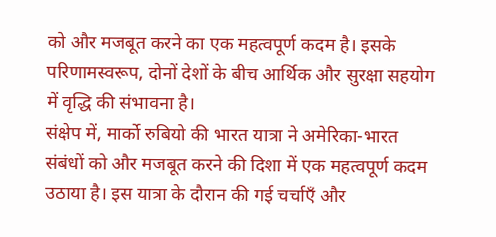को और मजबूत करने का एक महत्वपूर्ण कदम है। इसके परिणामस्वरूप, दोनों देशों के बीच आर्थिक और सुरक्षा सहयोग में वृद्धि की संभावना है।
संक्षेप में, मार्को रुबियो की भारत यात्रा ने अमेरिका-भारत संबंधों को और मजबूत करने की दिशा में एक महत्वपूर्ण कदम उठाया है। इस यात्रा के दौरान की गई चर्चाएँ और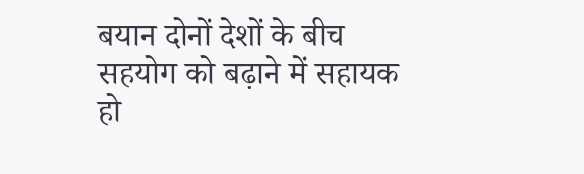बयान दोनों देशों के बीच सहयोग को बढ़ाने में सहायक हो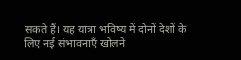सकते हैं। यह यात्रा भविष्य में दोनों देशों के लिए नई संभावनाएँ खोलने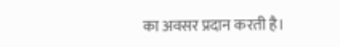का अवसर प्रदान करती है।